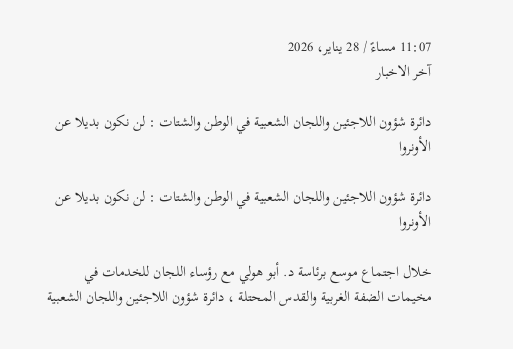11:07 مساءً / 28 يناير، 2026
آخر الاخبار

دائرة شؤون اللاجئين واللجان الشعبية في الوطن والشتات : لن نكون بديلا عن الأونروا

دائرة شؤون اللاجئين واللجان الشعبية في الوطن والشتات : لن نكون بديلا عن الأونروا

خلال اجتماع موسع برئاسة د. أبو هولي مع رؤساء اللجان للخدمات في مخيمات الضفة الغربية والقدس المحتلة ، دائرة شؤون اللاجئين واللجان الشعبية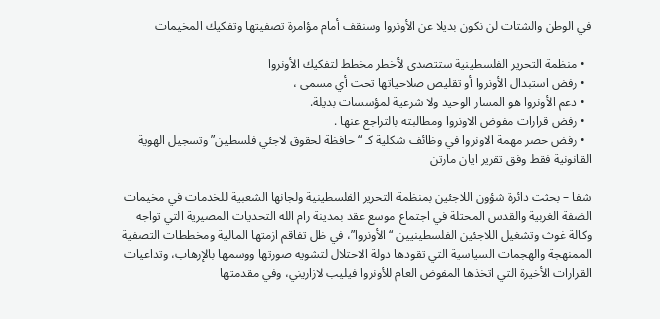في الوطن والشتات لن نكون بديلا عن الأونروا وسنقف أمام مؤامرة تصفيتها وتفكيك المخيمات

  • منظمة التحرير الفلسطينية ستتصدى لأخطر مخطط لتفكيك الأونروا
  • رفض استبدال الأونروا أو تقليص صلاحياتها تحت أي مسمى ،
  • دعم الأونروا هو المسار الوحيد ولا شرعية لمؤسسات بديلة.
  • رفض قرارات مفوض الاونروا ومطالبته بالتراجع عنها .
  • رفض حصر مهمة الاونروا في وظائف شكلية كـ “حافظة لحقوق لاجئي فلسطين” وتسجيل الهوية القانونية فقط وفق تقرير ايان مارتن

شفا – بحثت دائرة شؤون اللاجئين بمنظمة التحرير الفلسطينية ولجانها الشعبية للخدمات في مخيمات الضفة الغربية والقدس المحتلة في اجتماع موسع عقد بمدينة رام الله التحديات المصيرية التي تواجه وكالة غوث وتشغيل اللاجئين الفلسطينيين “الأونروا”، في ظل تفاقم ازمتها المالية ومخططات التصفية الممنهجة والهجمات السياسية التي تقودها دولة الاحتلال لتشويه صورتها ووسمها بالإرهاب، وتداعيات القرارات الأخيرة التي اتخذها المفوض العام للأونروا فيليب لازاريني، وفي مقدمتها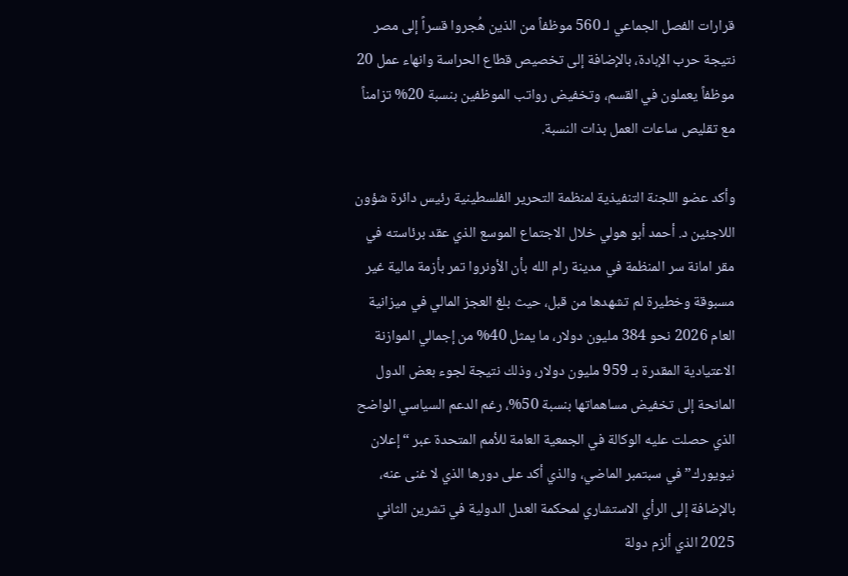قرارات الفصل الجماعي لـ 560 موظفاً من الذين هُجروا قسراً إلى مصر نتيجة حرب الإبادة، بالإضافة إلى تخصيص قطاع الحراسة وانهاء عمل 20 موظفاً يعملون في القسم، وتخفيض رواتب الموظفين بنسبة 20% تزامناً مع تقليص ساعات العمل بذات النسبة.

وأكد عضو اللجنة التنفيذية لمنظمة التحرير الفلسطينية رئيس دائرة شؤون اللاجئين د. أحمد أبو هولي خلال الاجتماع الموسع الذي عقد برئاسته في مقر امانة سر المنظمة في مدينة رام الله بأن الأونروا تمر بأزمة مالية غير مسبوقة وخطيرة لم تشهدها من قبل، حيث بلغ العجز المالي في ميزانية العام 2026 نحو 384 مليون دولار، ما يمثل 40% من إجمالي الموازنة الاعتيادية المقدرة بـ 959 مليون دولار، وذلك نتيجة لجوء بعض الدول المانحة إلى تخفيض مساهماتها بنسبة 50%، رغم الدعم السياسي الواضح الذي حصلت عليه الوكالة في الجمعية العامة للأمم المتحدة عبر “إعلان نيويورك” في سبتمبر الماضي، والذي أكد على دورها الذي لا غنى عنه، بالإضافة إلى الرأي الاستشاري لمحكمة العدل الدولية في تشرين الثاني 2025 الذي ألزم دولة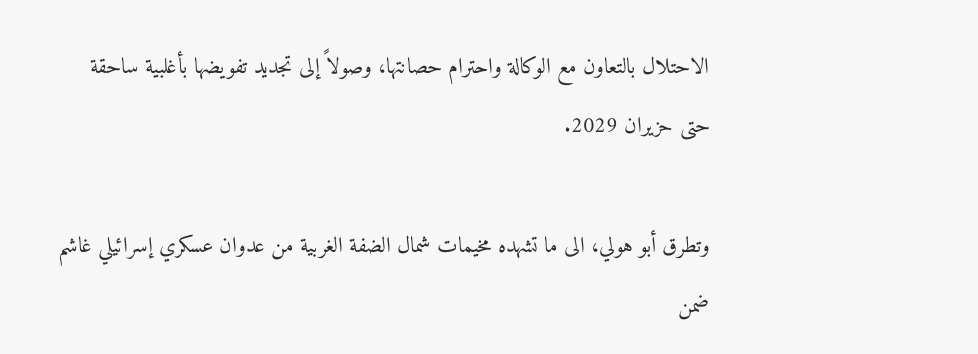الاحتلال بالتعاون مع الوكالة واحترام حصانتها، وصولاً إلى تجديد تفويضها بأغلبية ساحقة حتى حزيران 2029.

وتطرق أبو هولي، الى ما تشهده مخيمات شمال الضفة الغربية من عدوان عسكري إسرائيلي غاشم ضمن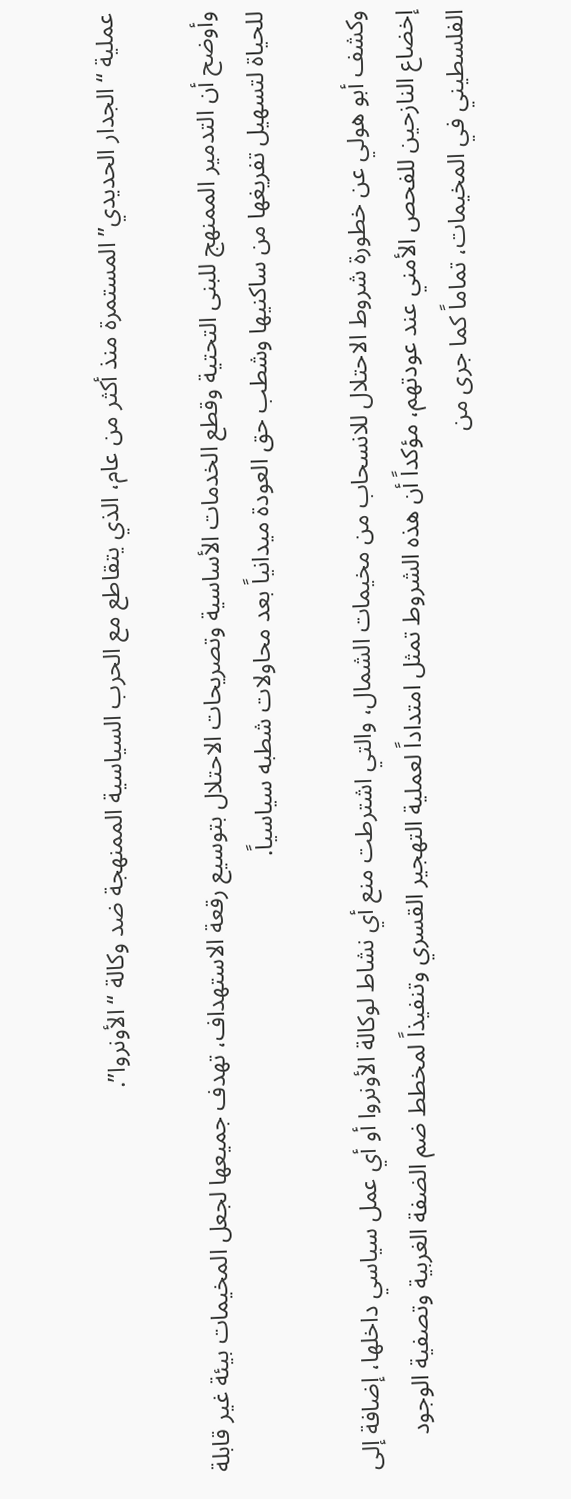عملية “الجدار الحديدي” المستمرة منذ أكثر من عام، الذي يتقاطع مع الحرب السياسية الممنهجة ضد وكالة “الأونروا”.

وأوضح أن التدمير الممنهج للبنى التحتية وقطع الخدمات الأساسية وتصريحات الاحتلال بتوسيع رقعة الاستهداف، تهدف جميعها لجعل المخيمات بيئة غير قابلة للحياة لتسهيل تفريغها من ساكنيها وشطب حق العودة ميدانياً بعد محاولات شطبه سياسياً.

وكشف أبو هولي عن خطورة شروط الاحتلال للانسحاب من مخيمات الشمال، والتي اشترطت منع أي نشاط لوكالة الأونروا أو أي عمل سياسي داخلها، إضافة إلى إخضاع النازحين للفحص الأمني عند عودتهم، مؤكداً أن هذه الشروط تمثل امتداداً لعملية التهجير القسري وتنفيذاً لمخطط ضم الضفة الغربية وتصفية الوجود الفلسطيني في المخيمات، تماماً كما جرى من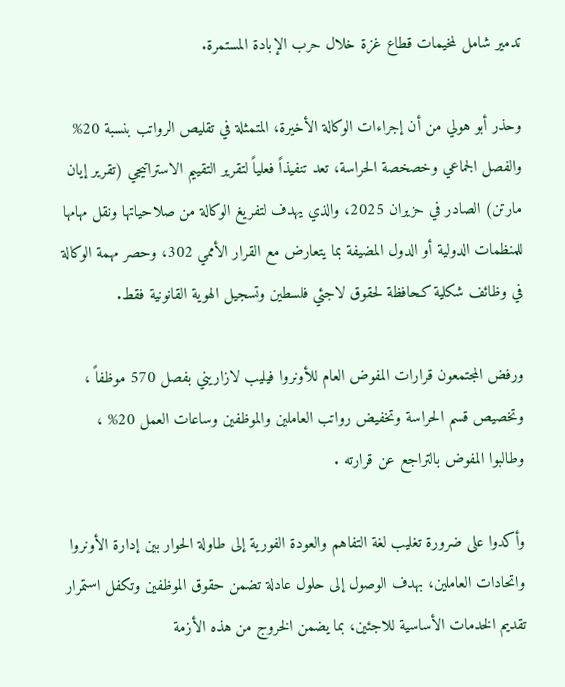تدمير شامل لمخيمات قطاع غزة خلال حرب الإبادة المستمرة.

وحذر أبو هولي من أن إجراءات الوكالة الأخيرة، المتمثلة في تقليص الرواتب بنسبة 20% والفصل الجماعي وخصخصة الحراسة، تعد تنفيذاً فعلياً لتقرير التقييم الاستراتيجي (تقرير إيان مارتن) الصادر في حزيران 2025، والذي يهدف لتفريغ الوكالة من صلاحياتها ونقل مهامها للمنظمات الدولية أو الدول المضيفة بما يتعارض مع القرار الأممي 302، وحصر مهمة الوكالة في وظائف شكلية كـحافظة لحقوق لاجئي فلسطين وتسجيل الهوية القانونية فقط.

ورفض المجتمعون قرارات المفوض العام للأونروا فيليب لازاريني بفصل 570 موظفاً ، وتخصيص قسم الحراسة وتخفيض رواتب العاملين والموظفين وساعات العمل 20% ، وطالبوا المفوض بالتراجع عن قرارته .

وأكدوا على ضرورة تغليب لغة التفاهم والعودة الفورية إلى طاولة الحوار بين إدارة الأونروا واتحادات العاملين، بهدف الوصول إلى حلول عادلة تضمن حقوق الموظفين وتكفل استمرار تقديم الخدمات الأساسية للاجئين، بما يضمن الخروج من هذه الأزمة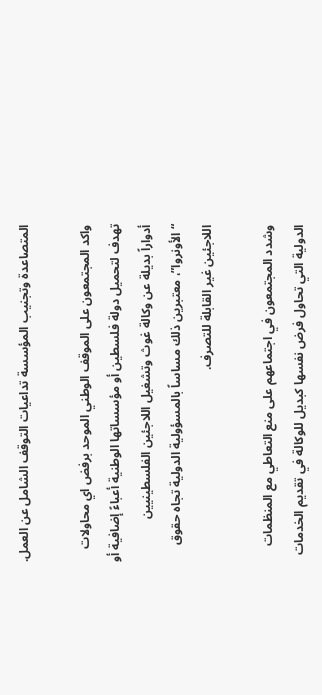المتصاعدة وتجنيب المؤسسة تداعيات التوقف الشامل عن العمل.

واكد المجتمعون على الموقف الوطني الموحد برفض اي محاولات تهدف لتحميل دولة فلسطين أو مؤسساتها الوطنية أعباءً إضافية أو أدواراً بديلة عن وكالة غوث وتشغيل اللاجئين الفلسطينيين “الأونروا”، معتبرين ذلك مساساً بالمسؤولية الدولية تجاه حقوق اللاجئين غير القابلة للتصرف.

وشدد المجتمعون في اجتماعهم على منع التعاطي مع المنظمات الدولية التي تحاول فرض نفسها كبديل للوكالة في تقديم الخدمات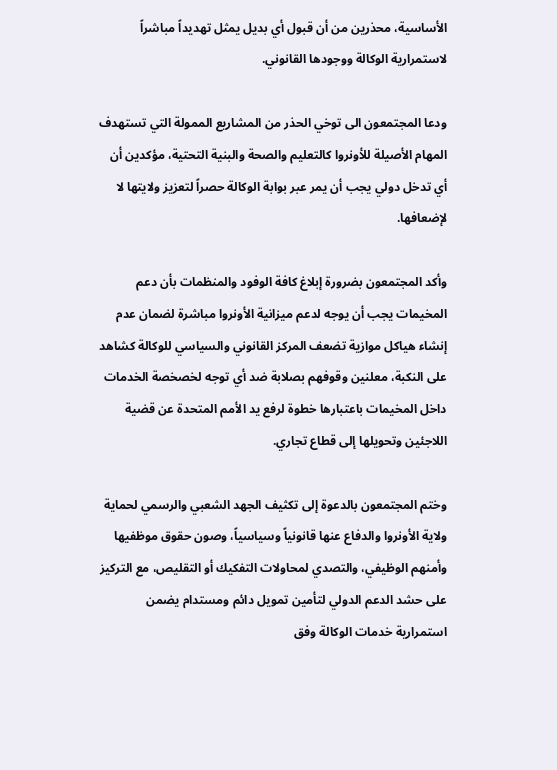الأساسية، محذرين من أن قبول أي بديل يمثل تهديداً مباشراً لاستمرارية الوكالة ووجودها القانوني.

ودعا المجتمعون الى توخي الحذر من المشاريع الممولة التي تستهدف المهام الأصيلة للأونروا كالتعليم والصحة والبنية التحتية، مؤكدين أن أي تدخل دولي يجب أن يمر عبر بوابة الوكالة حصراً لتعزيز ولايتها لا لإضعافها.

وأكد المجتمعون بضرورة إبلاغ كافة الوفود والمنظمات بأن دعم المخيمات يجب أن يوجه لدعم ميزانية الأونروا مباشرة لضمان عدم إنشاء هياكل موازية تضعف المركز القانوني والسياسي للوكالة كشاهد على النكبة، معلنين وقوفهم بصلابة ضد أي توجه لخصخصة الخدمات داخل المخيمات باعتبارها خطوة لرفع يد الأمم المتحدة عن قضية اللاجئين وتحويلها إلى قطاع تجاري.

وختم المجتمعون بالدعوة إلى تكثيف الجهد الشعبي والرسمي لحماية ولاية الأونروا والدفاع عنها قانونياً وسياسياً، وصون حقوق موظفيها وأمنهم الوظيفي، والتصدي لمحاولات التفكيك أو التقليص، مع التركيز على حشد الدعم الدولي لتأمين تمويل دائم ومستدام يضمن استمرارية خدمات الوكالة وفق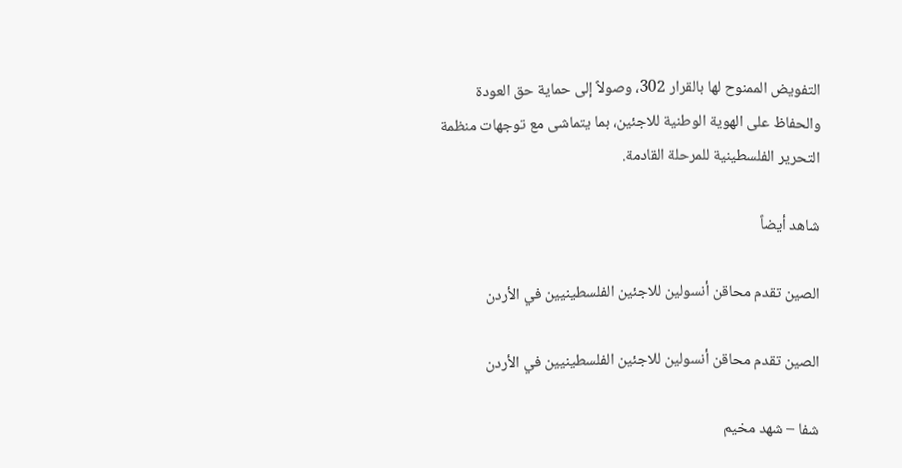التفويض الممنوح لها بالقرار 302، وصولاً إلى حماية حق العودة والحفاظ على الهوية الوطنية للاجئين، بما يتماشى مع توجهات منظمة التحرير الفلسطينية للمرحلة القادمة.

شاهد أيضاً

الصين تقدم محاقن أنسولين للاجئين الفلسطينيين في الأردن

الصين تقدم محاقن أنسولين للاجئين الفلسطينيين في الأردن

شفا – شهد مخيم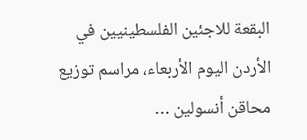البقعة للاجئين الفلسطينيين في الأردن اليوم الأربعاء، مراسم توزيع محاقن أنسولين …